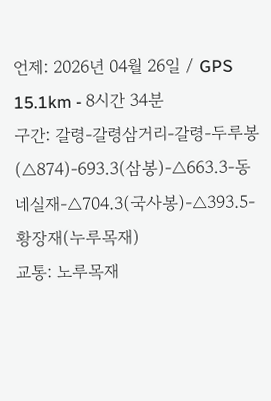언제: 2026년 04월 26일 / GPS 15.1km - 8시간 34분
구간: 갈령-갈령삼거리-갈령-두루봉(△874)-693.3(삼봉)-△663.3-동네실재-△704.3(국사봉)-△393.5-황장재(누루목재)
교통: 노루목재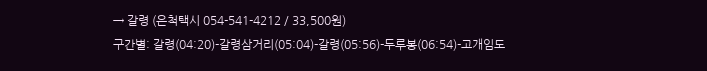→ 갈령 (은척택시 054-541-4212 / 33,500원)
구간별: 갈령(04:20)-갈령삼거리(05:04)-갈령(05:56)-두루봉(06:54)-고개임도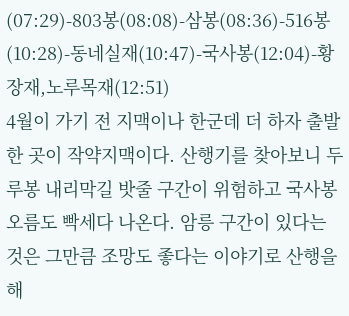(07:29)-803봉(08:08)-삼봉(08:36)-516봉(10:28)-동네실재(10:47)-국사봉(12:04)-황장재,노루목재(12:51)
4월이 가기 전 지맥이나 한군데 더 하자 출발한 곳이 작약지맥이다. 산행기를 찾아보니 두루봉 내리막길 밧줄 구간이 위험하고 국사봉 오름도 빡세다 나온다. 암릉 구간이 있다는 것은 그만큼 조망도 좋다는 이야기로 산행을 해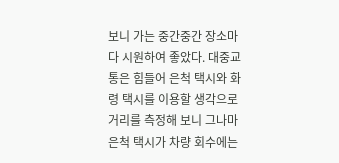보니 가는 중간중간 장소마다 시원하여 좋았다. 대중교통은 힘들어 은척 택시와 화령 택시를 이용할 생각으로 거리를 측정해 보니 그나마 은척 택시가 차량 회수에는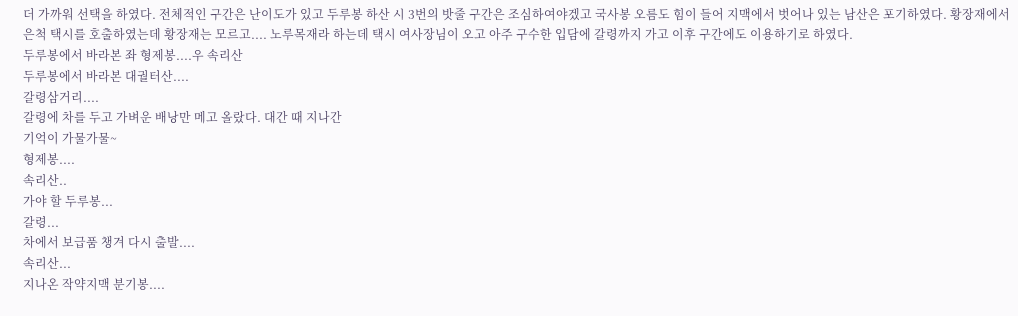더 가까워 선택을 하였다. 전체적인 구간은 난이도가 있고 두루봉 하산 시 3번의 밧줄 구간은 조심하여야겠고 국사봉 오름도 힘이 들어 지맥에서 벗어나 있는 남산은 포기하였다. 황장재에서 은척 택시를 호출하였는데 황장재는 모르고.... 노루목재라 하는데 택시 여사장님이 오고 아주 구수한 입담에 갈령까지 가고 이후 구간에도 이용하기로 하였다.
두루봉에서 바라본 좌 형제봉....우 속리산
두루봉에서 바라본 대궐터산....
갈령삼거리....
갈령에 차를 두고 가벼운 배낭만 메고 올랐다. 대간 때 지나간
기억이 가물가물~
형제봉....
속리산..
가야 할 두루봉...
갈령...
차에서 보급품 챙겨 다시 출발....
속리산...
지나온 작약지맥 분기봉....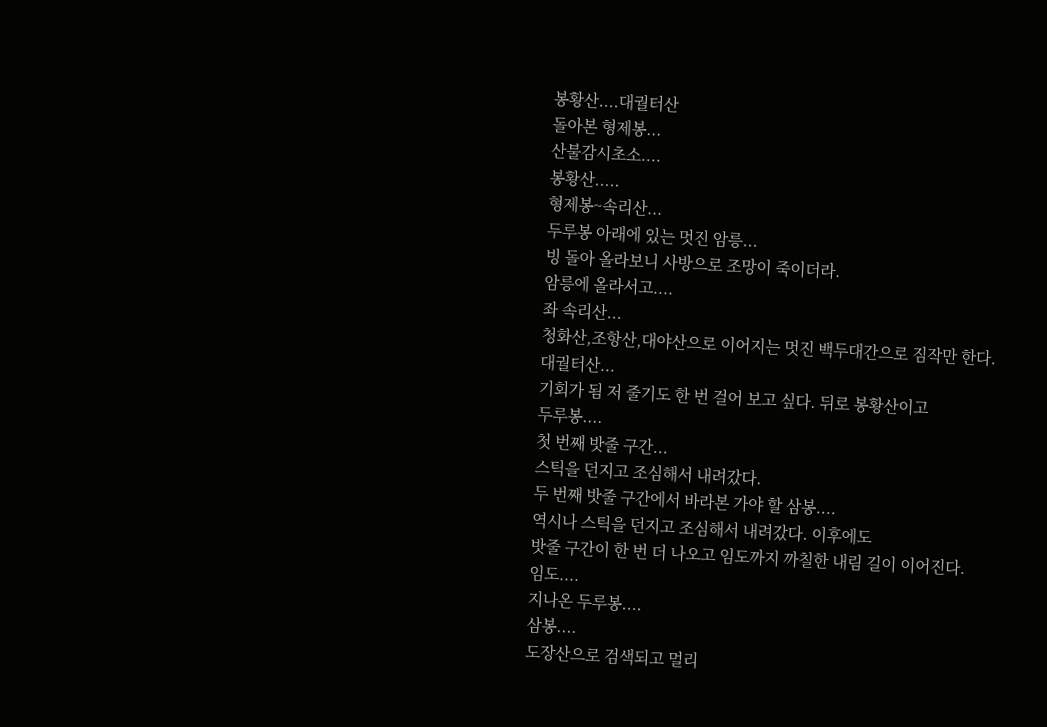봉황산....대궐터산
돌아본 형제봉...
산불감시초소....
봉황산.....
형제봉~속리산...
두루봉 아래에 있는 멋진 암릉...
빙 돌아 올라보니 사방으로 조망이 죽이더라.
암릉에 올라서고....
좌 속리산...
청화산,조항산,대야산으로 이어지는 멋진 백두대간으로 짐작만 한다.
대궐터산...
기회가 됨 저 줄기도 한 번 걸어 보고 싶다. 뒤로 봉황산이고
두루봉....
첫 번째 밧줄 구간...
스틱을 던지고 조심해서 내려갔다.
두 번째 밧줄 구간에서 바라본 가야 할 삼봉....
역시나 스틱을 던지고 조심해서 내려갔다. 이후에도
밧줄 구간이 한 번 더 나오고 임도까지 까칠한 내림 길이 이어진다.
임도....
지나온 두루봉....
삼봉....
도장산으로 검색되고 멀리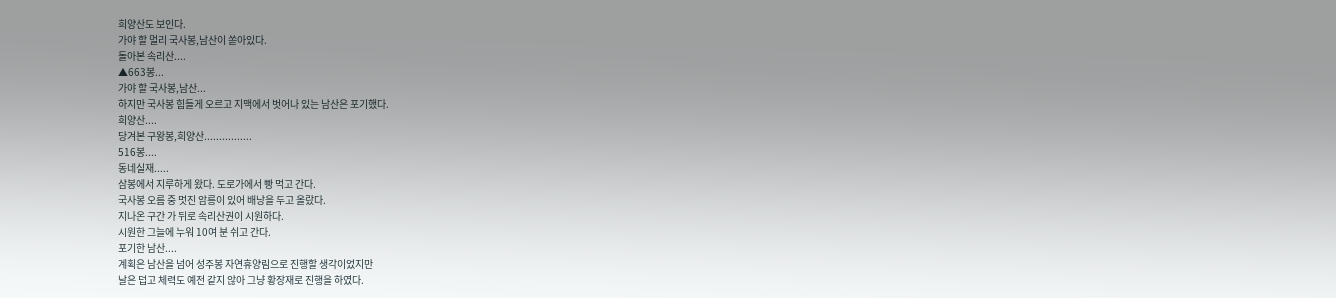희양산도 보인다.
가야 할 멀리 국사봉,남산이 쏟아있다.
돌아본 속리산....
▲663봉...
가야 할 국사봉,남산...
하지만 국사봉 힘들게 오르고 지맥에서 벗어나 있는 남산은 포기했다.
희양산....
당겨본 구왕봉,희양산................
516봉....
동네실재.....
삼봉에서 지루하게 왔다. 도로가에서 빵 먹고 간다.
국사봉 오름 중 멋진 암릉이 있어 배낭을 두고 올랐다.
지나온 구간 가 뒤로 속리산권이 시원하다.
시원한 그늘에 누워 10여 분 쉬고 간다.
포기한 남산....
계획은 남산을 넘어 성주봉 자연휴양림으로 진행할 생각이었지만
날은 덥고 체력도 예전 같지 않아 그냥 황장재로 진행을 하였다.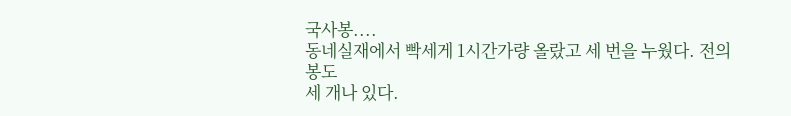국사봉....
동네실재에서 빡세게 1시간가량 올랐고 세 번을 누웠다. 전의 봉도
세 개나 있다.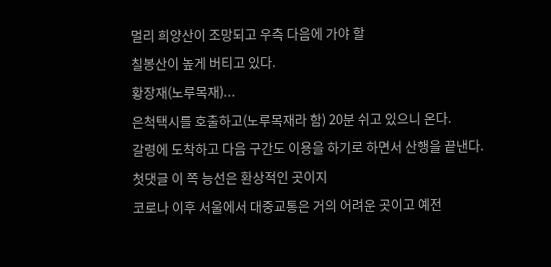멀리 희양산이 조망되고 우측 다음에 가야 할
칠봉산이 높게 버티고 있다.
황장재(노루목재)...
은척택시를 호출하고(노루목재라 함) 20분 쉬고 있으니 온다.
갈령에 도착하고 다음 구간도 이용을 하기로 하면서 산행을 끝낸다.
첫댓글 이 쪽 능선은 환상적인 곳이지
코로나 이후 서울에서 대중교통은 거의 어려운 곳이고 예전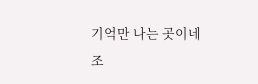기억만 나는 곳이네
조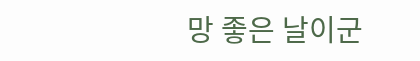망 좋은 날이군